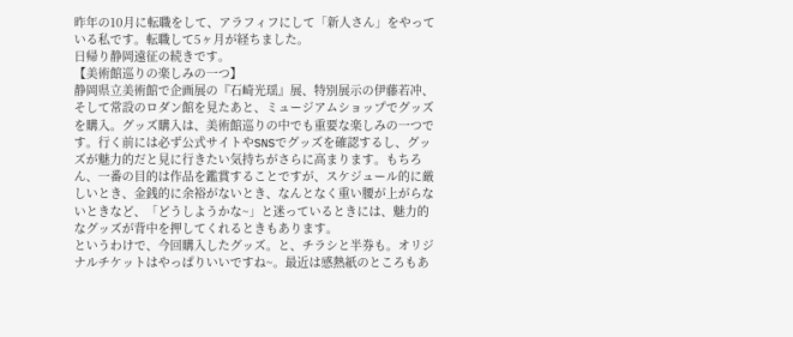昨年の10月に転職をして、アラフィフにして「新人さん」をやっている私です。転職して5ヶ月が経ちました。
日帰り静岡遠征の続きです。
【美術館巡りの楽しみの一つ】
静岡県立美術館で企画展の『石崎光瑶』展、特別展示の伊藤若冲、そして常設のロダン館を見たあと、ミュージアムショップでグッズを購入。グッズ購入は、美術館巡りの中でも重要な楽しみの一つです。行く前には必ず公式サイトやSNSでグッズを確認するし、グッズが魅力的だと見に行きたい気持ちがさらに高まります。もちろん、一番の目的は作品を鑑賞することですが、スケジュール的に厳しいとき、金銭的に余裕がないとき、なんとなく重い腰が上がらないときなど、「どうしようかな~」と迷っているときには、魅力的なグッズが背中を押してくれるときもあります。
というわけで、今回購入したグッズ。と、チラシと半券も。オリジナルチケットはやっぱりいいですね~。最近は感熱紙のところもあ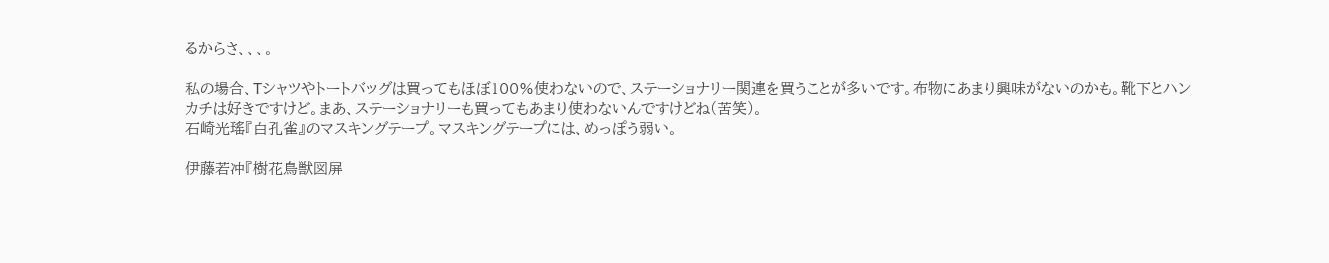るからさ、、、。

私の場合、Tシャツやトートバッグは買ってもほぼ100%使わないので、ステーショナリー関連を買うことが多いです。布物にあまり興味がないのかも。靴下とハンカチは好きですけど。まあ、ステーショナリーも買ってもあまり使わないんですけどね(苦笑)。
石崎光瑤『白孔雀』のマスキングテープ。マスキングテープには、めっぽう弱い。

伊藤若冲『樹花鳥獣図屏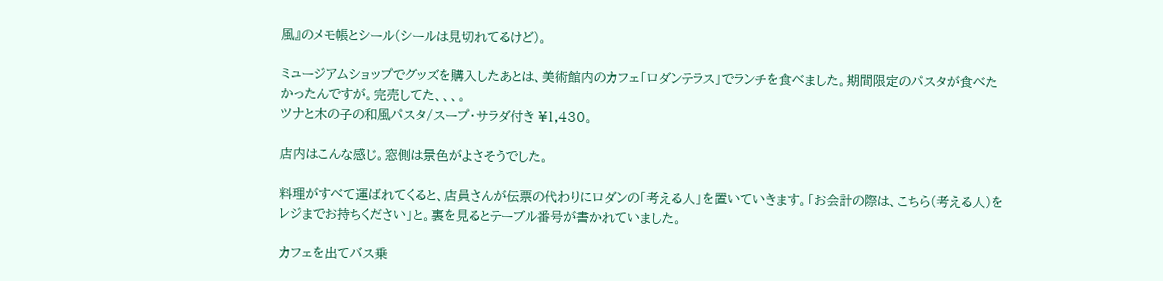風』のメモ帳とシール(シールは見切れてるけど)。

ミュージアムショップでグッズを購入したあとは、美術館内のカフェ「ロダンテラス」でランチを食べました。期間限定のパスタが食べたかったんですが。完売してた、、、。
ツナと木の子の和風パスタ/スープ・サラダ付き ¥1,430。

店内はこんな感じ。窓側は景色がよさそうでした。

料理がすべて運ばれてくると、店員さんが伝票の代わりにロダンの「考える人」を置いていきます。「お会計の際は、こちら(考える人)をレジまでお持ちください」と。裏を見るとテーブル番号が書かれていました。

カフェを出てバス乗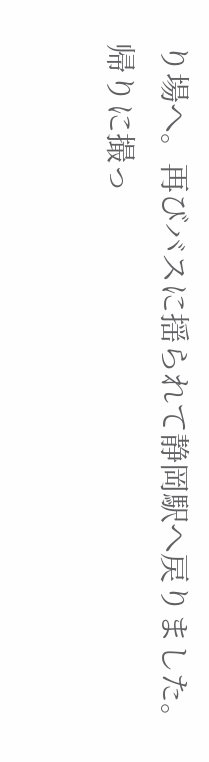り場へ。再びバスに揺られて静岡駅へ戻りました。
帰りに撮っ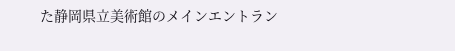た静岡県立美術館のメインエントラン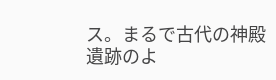ス。まるで古代の神殿遺跡のよ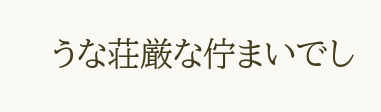うな荘厳な佇まいでし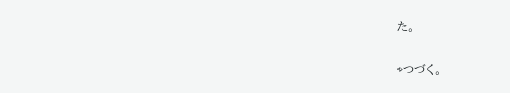た。

⇨つづく。